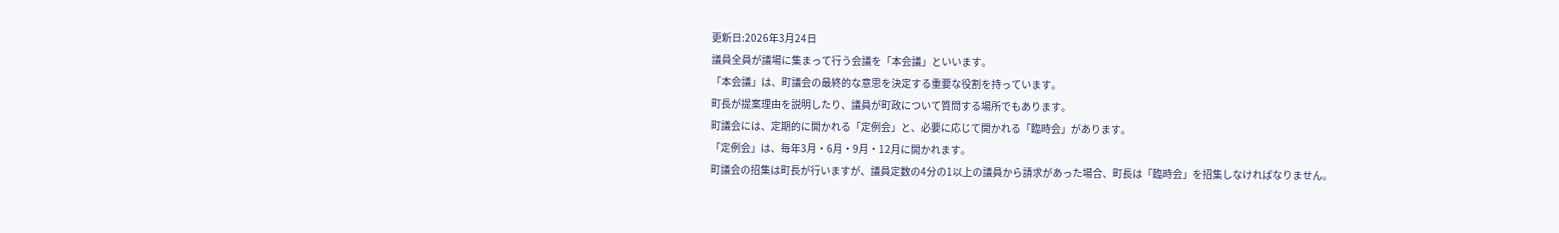更新日:2026年3月24日
議員全員が議場に集まって行う会議を「本会議」といいます。
「本会議」は、町議会の最終的な意思を決定する重要な役割を持っています。
町長が提案理由を説明したり、議員が町政について質問する場所でもあります。
町議会には、定期的に開かれる「定例会」と、必要に応じて開かれる「臨時会」があります。
「定例会」は、毎年3月・6月・9月・12月に開かれます。
町議会の招集は町長が行いますが、議員定数の4分の1以上の議員から請求があった場合、町長は「臨時会」を招集しなければなりません。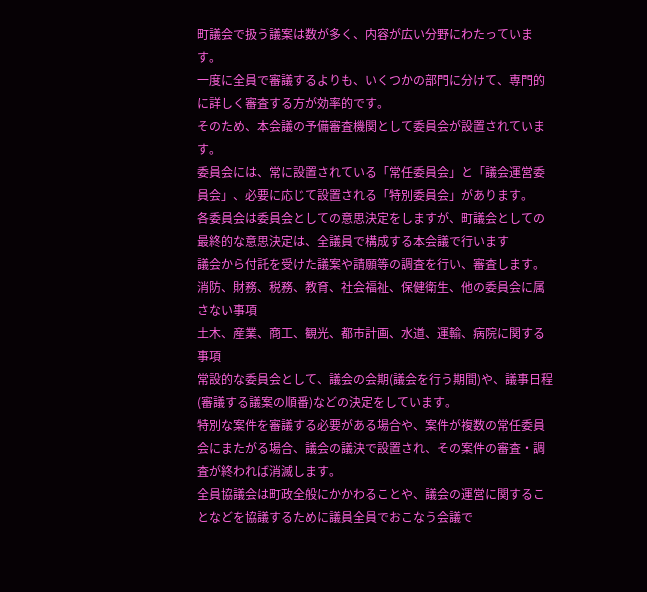町議会で扱う議案は数が多く、内容が広い分野にわたっています。
一度に全員で審議するよりも、いくつかの部門に分けて、専門的に詳しく審査する方が効率的です。
そのため、本会議の予備審査機関として委員会が設置されています。
委員会には、常に設置されている「常任委員会」と「議会運営委員会」、必要に応じて設置される「特別委員会」があります。
各委員会は委員会としての意思決定をしますが、町議会としての最終的な意思決定は、全議員で構成する本会議で行います
議会から付託を受けた議案や請願等の調査を行い、審査します。
消防、財務、税務、教育、社会福祉、保健衛生、他の委員会に属さない事項
土木、産業、商工、観光、都市計画、水道、運輸、病院に関する事項
常設的な委員会として、議会の会期(議会を行う期間)や、議事日程(審議する議案の順番)などの決定をしています。
特別な案件を審議する必要がある場合や、案件が複数の常任委員会にまたがる場合、議会の議決で設置され、その案件の審査・調査が終われば消滅します。
全員協議会は町政全般にかかわることや、議会の運営に関することなどを協議するために議員全員でおこなう会議で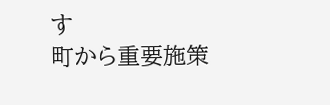す
町から重要施策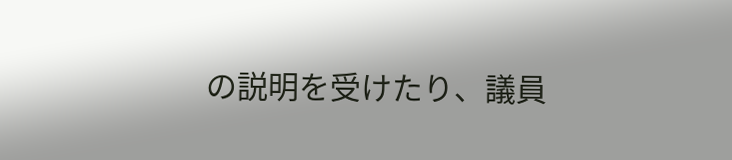の説明を受けたり、議員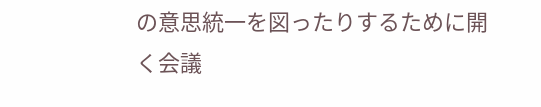の意思統一を図ったりするために開く会議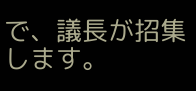で、議長が招集します。